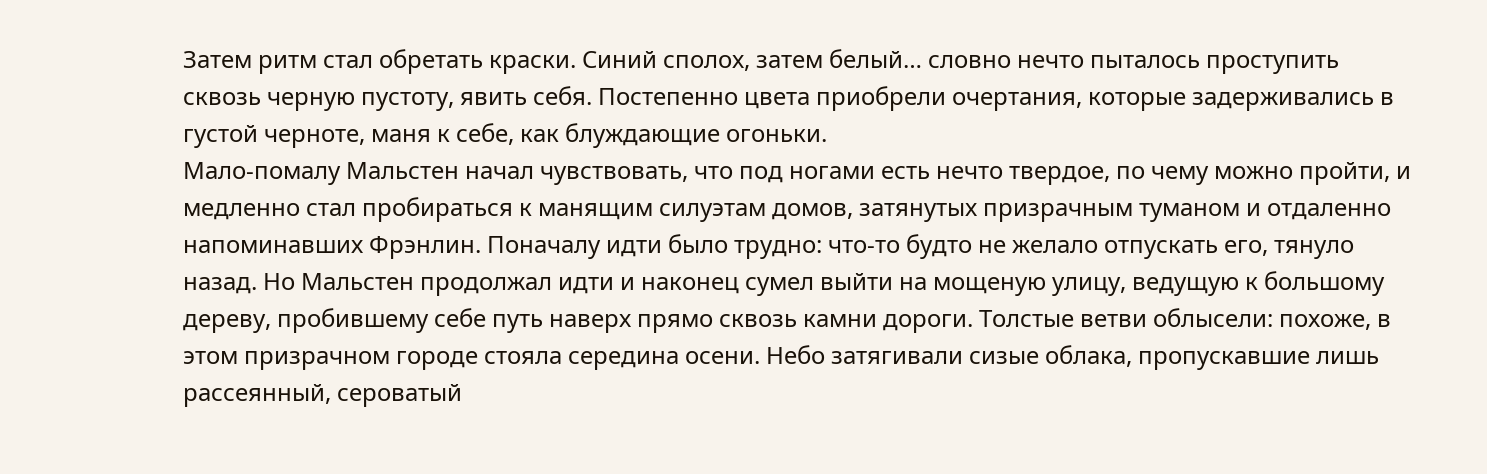Затем ритм стал обретать краски. Синий сполох, затем белый… словно нечто пыталось проступить сквозь черную пустоту, явить себя. Постепенно цвета приобрели очертания, которые задерживались в густой черноте, маня к себе, как блуждающие огоньки.
Мало-помалу Мальстен начал чувствовать, что под ногами есть нечто твердое, по чему можно пройти, и медленно стал пробираться к манящим силуэтам домов, затянутых призрачным туманом и отдаленно напоминавших Фрэнлин. Поначалу идти было трудно: что-то будто не желало отпускать его, тянуло назад. Но Мальстен продолжал идти и наконец сумел выйти на мощеную улицу, ведущую к большому дереву, пробившему себе путь наверх прямо сквозь камни дороги. Толстые ветви облысели: похоже, в этом призрачном городе стояла середина осени. Небо затягивали сизые облака, пропускавшие лишь рассеянный, сероватый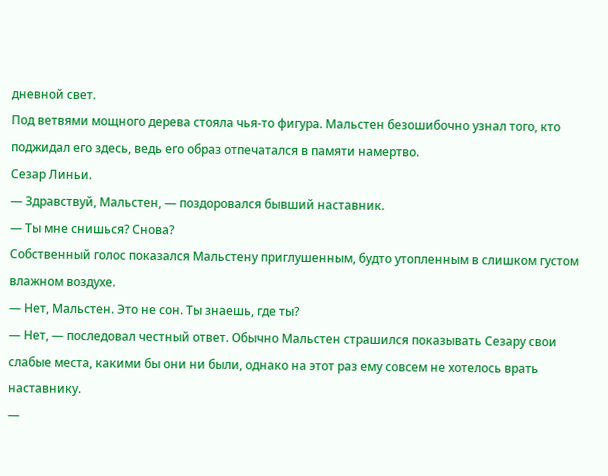дневной свет.
Под ветвями мощного дерева стояла чья-то фигура. Мальстен безошибочно узнал того, кто поджидал его здесь, ведь его образ отпечатался в памяти намертво.
Сезар Линьи.
— Здравствуй, Мальстен, — поздоровался бывший наставник.
— Ты мне снишься? Снова?
Собственный голос показался Мальстену приглушенным, будто утопленным в слишком густом влажном воздухе.
— Нет, Мальстен. Это не сон. Ты знаешь, где ты?
— Нет, — последовал честный ответ. Обычно Мальстен страшился показывать Сезару свои слабые места, какими бы они ни были, однако на этот раз ему совсем не хотелось врать наставнику.
—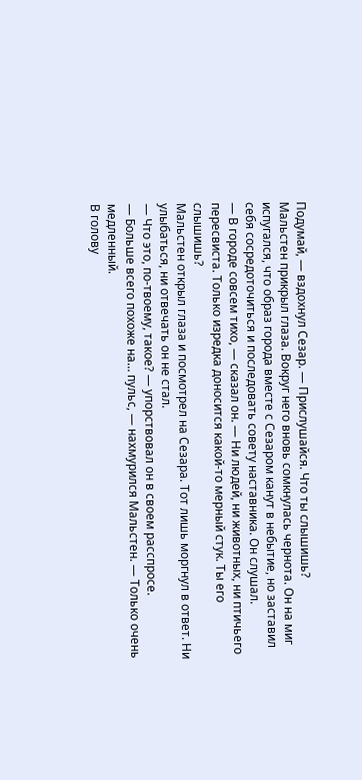Подумай, — вздохнул Сезар. — Прислушайся. Что ты слышишь?
Мальстен прикрыл глаза. Вокруг него вновь сомкнулась чернота. Он на миг испугался, что образ города вместе с Сезаром канут в небытие, но заставил себя сосредоточиться и последовать совету наставника. Он слушал.
— В городе совсем тихо, — сказал он. — Ни людей, ни животных, ни птичьего пересвиста. Только изредка доносится какой-то мерный стук. Ты его слышишь?
Мальстен открыл глаза и посмотрел на Сезара. Тот лишь моргнул в ответ. Ни улыбаться, ни отвечать он не стал.
— Что это, по-твоему, такое? — упорствовал он в своем расспросе.
— Больше всего похоже на… пульс, — нахмурился Мальстен. — Только очень медленный.
В голову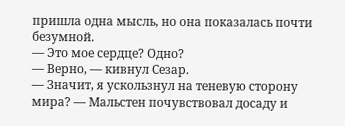пришла одна мысль, но она показалась почти безумной.
— Это мое сердце? Одно?
— Верно, — кивнул Сезар.
— Значит, я ускользнул на теневую сторону мира? — Мальстен почувствовал досаду и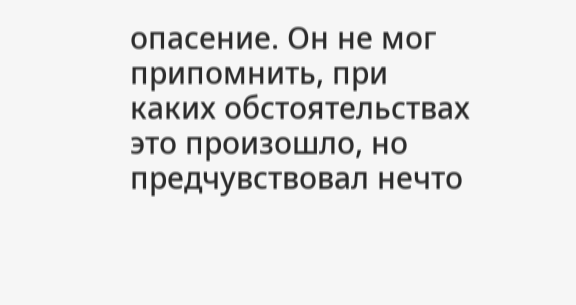опасение. Он не мог припомнить, при каких обстоятельствах это произошло, но предчувствовал нечто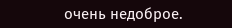очень недоброе.